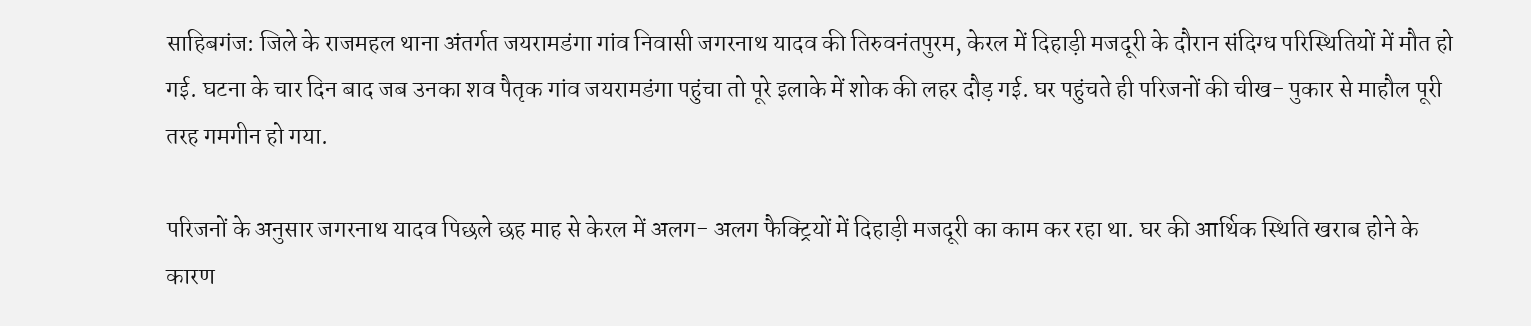साहिबगंज: जिले के राजमहल थाना अंतर्गत जयरामडंगा गांव निवासी जगरनाथ यादव की तिरुवनंतपुरम, केरल में दिहाड़ी मजदूरी के दौरान संदिग्ध परिस्थितियों में मौत हो गई. घटना के चार दिन बाद जब उनका शव पैतृक गांव जयरामडंगा पहुंचा तो पूरे इलाके में शोक की लहर दौड़ गई. घर पहुंचते ही परिजनों की चीख- पुकार से माहौल पूरी तरह गमगीन हो गया.

परिजनों के अनुसार जगरनाथ यादव पिछले छह माह से केरल में अलग- अलग फैक्ट्रियों में दिहाड़ी मजदूरी का काम कर रहा था. घर की आर्थिक स्थिति खराब होने के कारण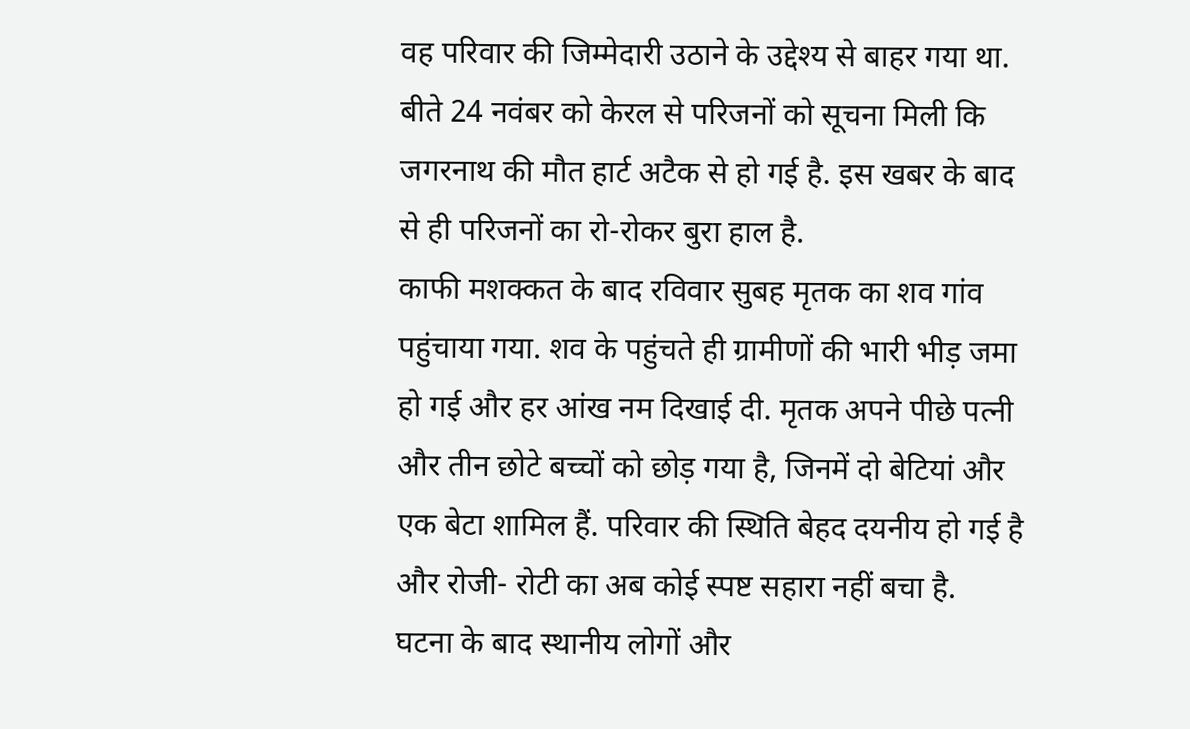वह परिवार की जिम्मेदारी उठाने के उद्देश्य से बाहर गया था. बीते 24 नवंबर को केरल से परिजनों को सूचना मिली कि जगरनाथ की मौत हार्ट अटैक से हो गई है. इस खबर के बाद से ही परिजनों का रो-रोकर बुरा हाल है.
काफी मशक्कत के बाद रविवार सुबह मृतक का शव गांव पहुंचाया गया. शव के पहुंचते ही ग्रामीणों की भारी भीड़ जमा हो गई और हर आंख नम दिखाई दी. मृतक अपने पीछे पत्नी और तीन छोटे बच्चों को छोड़ गया है, जिनमें दो बेटियां और एक बेटा शामिल हैं. परिवार की स्थिति बेहद दयनीय हो गई है और रोजी- रोटी का अब कोई स्पष्ट सहारा नहीं बचा है.
घटना के बाद स्थानीय लोगों और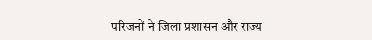परिजनों ने जिला प्रशासन और राज्य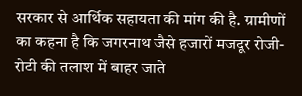सरकार से आर्थिक सहायता की मांग की है. ग्रामीणों का कहना है कि जगरनाथ जैसे हजारों मजदूर रोजी- रोटी की तलाश में बाहर जाते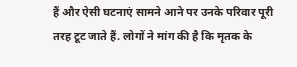हैं और ऐसी घटनाएं सामने आने पर उनके परिवार पूरी तरह टूट जाते हैं. लोगों ने मांग की है कि मृतक के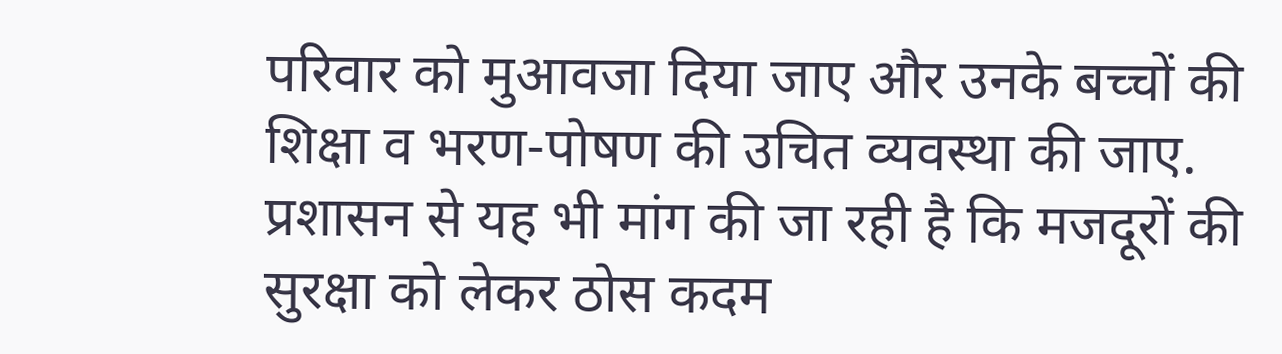परिवार को मुआवजा दिया जाए और उनके बच्चों की शिक्षा व भरण-पोषण की उचित व्यवस्था की जाए.
प्रशासन से यह भी मांग की जा रही है कि मजदूरों की सुरक्षा को लेकर ठोस कदम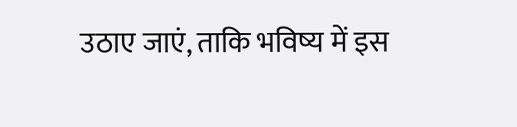उठाए जाएं, ताकि भविष्य में इस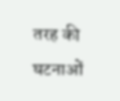तरह की घटनाओं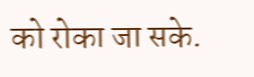को रोका जा सके.